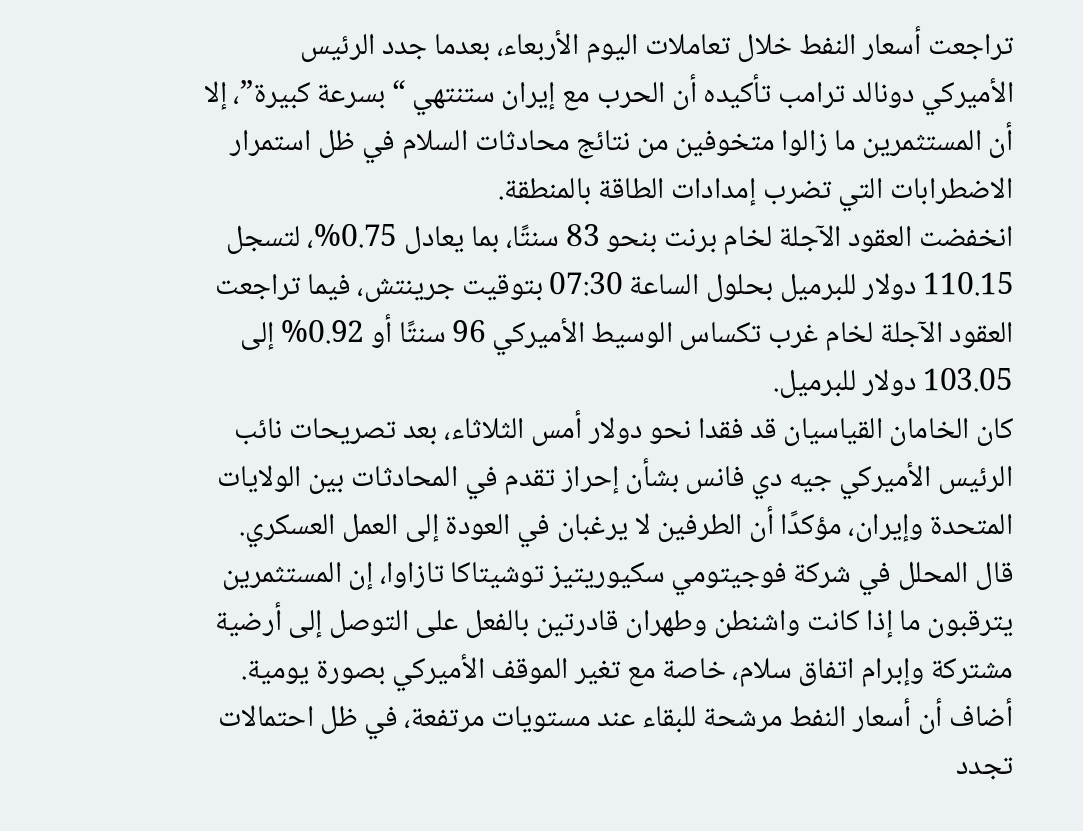تراجعت أسعار النفط خلال تعاملات اليوم الأربعاء، بعدما جدد الرئيس الأميركي دونالد ترامب تأكيده أن الحرب مع إيران ستنتهي “بسرعة كبيرة”، إلا أن المستثمرين ما زالوا متخوفين من نتائج محادثات السلام في ظل استمرار الاضطرابات التي تضرب إمدادات الطاقة بالمنطقة.
انخفضت العقود الآجلة لخام برنت بنحو 83 سنتًا، بما يعادل 0.75%، لتسجل 110.15 دولار للبرميل بحلول الساعة 07:30 بتوقيت جرينتش، فيما تراجعت العقود الآجلة لخام غرب تكساس الوسيط الأميركي 96 سنتًا أو 0.92% إلى 103.05 دولار للبرميل.
كان الخامان القياسيان قد فقدا نحو دولار أمس الثلاثاء، بعد تصريحات نائب الرئيس الأميركي جيه دي فانس بشأن إحراز تقدم في المحادثات بين الولايات المتحدة وإيران، مؤكدًا أن الطرفين لا يرغبان في العودة إلى العمل العسكري.
قال المحلل في شركة فوجيتومي سكيوريتيز توشيتاكا تازاوا، إن المستثمرين يترقبون ما إذا كانت واشنطن وطهران قادرتين بالفعل على التوصل إلى أرضية مشتركة وإبرام اتفاق سلام، خاصة مع تغير الموقف الأميركي بصورة يومية.
أضاف أن أسعار النفط مرشحة للبقاء عند مستويات مرتفعة، في ظل احتمالات تجدد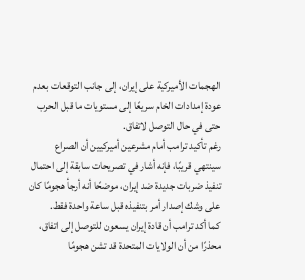الهجمات الأميركية على إيران، إلى جانب التوقعات بعدم عودة إمدادات الخام سريعًا إلى مستويات ما قبل الحرب حتى في حال التوصل لاتفاق.
رغم تأكيد ترامب أمام مشرعين أميركيين أن الصراع سينتهي قريبًا، فإنه أشار في تصريحات سابقة إلى احتمال تنفيذ ضربات جديدة ضد إيران، موضحًا أنه أرجأ هجومًا كان على وشك إصدار أمر بتنفيذه قبل ساعة واحدة فقط.
كما أكد ترامب أن قادة إيران يسعون للتوصل إلى اتفاق، محذرًا من أن الولايات المتحدة قد تشن هجومًا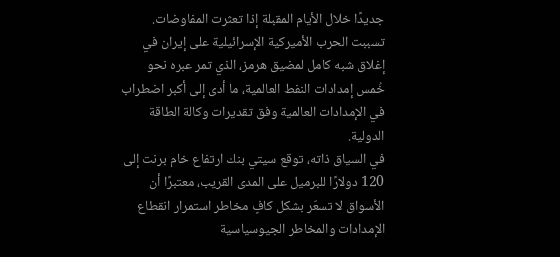جديدًا خلال الأيام المقبلة إذا تعثرت المفاوضات.
تسببت الحرب الأميركية الإسرائيلية على إيران في إغلاق شبه كامل لمضيق هرمز، الذي تمر عبره نحو خُمس إمدادات النفط العالمية، ما أدى إلى أكبر اضطراب في الإمدادات العالمية وفق تقديرات وكالة الطاقة الدولية.
في السياق ذاته، توقع سيتي بنك ارتفاع خام برنت إلى 120 دولارًا للبرميل على المدى القريب، معتبرًا أن الأسواق لا تسعّر بشكل كافٍ مخاطر استمرار انقطاع الإمدادات والمخاطر الجيوسياسية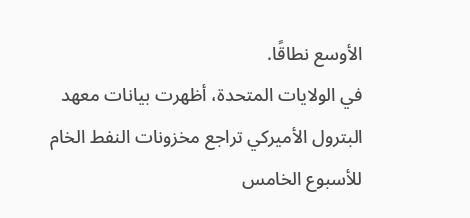الأوسع نطاقًا.
في الولايات المتحدة، أظهرت بيانات معهد البترول الأميركي تراجع مخزونات النفط الخام للأسبوع الخامس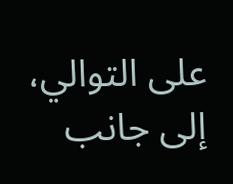على التوالي، إلى جانب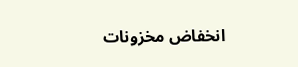انخفاض مخزونات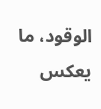الوقود، ما يعكس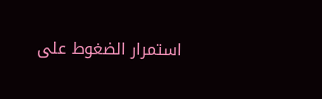استمرار الضغوط على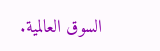السوق العالمية.